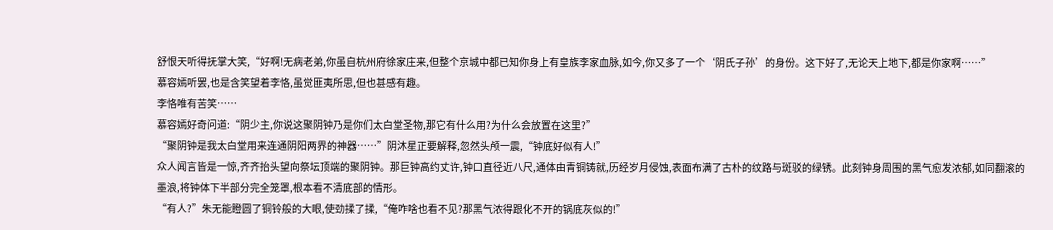舒恨天听得抚掌大笑,“好啊!无病老弟,你虽自杭州府徐家庄来,但整个京城中都已知你身上有皇族李家血脉,如今,你又多了一个‘阴氏子孙’的身份。这下好了,无论天上地下,都是你家啊……”
慕容嫣听罢,也是含笑望着李恪,虽觉匪夷所思,但也甚感有趣。
李恪唯有苦笑……
慕容嫣好奇问道:“阴少主,你说这聚阴钟乃是你们太白堂圣物,那它有什么用?为什么会放置在这里?”
“聚阴钟是我太白堂用来连通阴阳两界的神器……”阴沐星正要解释,忽然头颅一震,“钟底好似有人!”
众人闻言皆是一惊,齐齐抬头望向祭坛顶端的聚阴钟。那巨钟高约丈许,钟口直径近八尺,通体由青铜铸就,历经岁月侵蚀,表面布满了古朴的纹路与斑驳的绿锈。此刻钟身周围的黑气愈发浓郁,如同翻滚的墨浪,将钟体下半部分完全笼罩,根本看不清底部的情形。
“有人?”朱无能瞪圆了铜铃般的大眼,使劲揉了揉,“俺咋啥也看不见?那黑气浓得跟化不开的锅底灰似的!”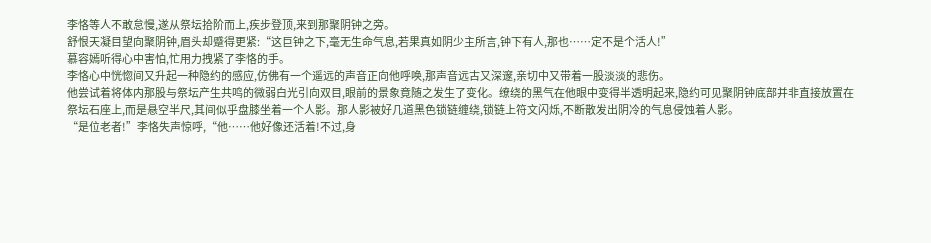李恪等人不敢怠慢,遂从祭坛拾阶而上,疾步登顶,来到那聚阴钟之旁。
舒恨天凝目望向聚阴钟,眉头却蹙得更紧:“这巨钟之下,毫无生命气息,若果真如阴少主所言,钟下有人,那也……定不是个活人!”
慕容嫣听得心中害怕,忙用力拽紧了李恪的手。
李恪心中恍惚间又升起一种隐约的感应,仿佛有一个遥远的声音正向他呼唤,那声音远古又深邃,亲切中又带着一股淡淡的悲伤。
他尝试着将体内那股与祭坛产生共鸣的微弱白光引向双目,眼前的景象竟随之发生了变化。缭绕的黑气在他眼中变得半透明起来,隐约可见聚阴钟底部并非直接放置在祭坛石座上,而是悬空半尺,其间似乎盘膝坐着一个人影。那人影被好几道黑色锁链缠绕,锁链上符文闪烁,不断散发出阴冷的气息侵蚀着人影。
“是位老者!”李恪失声惊呼,“他……他好像还活着!不过,身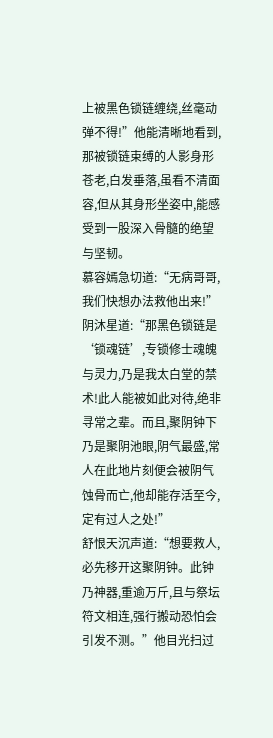上被黑色锁链缠绕,丝毫动弹不得!”他能清晰地看到,那被锁链束缚的人影身形苍老,白发垂落,虽看不清面容,但从其身形坐姿中,能感受到一股深入骨髓的绝望与坚韧。
慕容嫣急切道:“无病哥哥,我们快想办法救他出来!”
阴沐星道:“那黑色锁链是‘锁魂链’,专锁修士魂魄与灵力,乃是我太白堂的禁术!此人能被如此对待,绝非寻常之辈。而且,聚阴钟下乃是聚阴池眼,阴气最盛,常人在此地片刻便会被阴气蚀骨而亡,他却能存活至今,定有过人之处!”
舒恨天沉声道:“想要救人,必先移开这聚阴钟。此钟乃神器,重逾万斤,且与祭坛符文相连,强行搬动恐怕会引发不测。”他目光扫过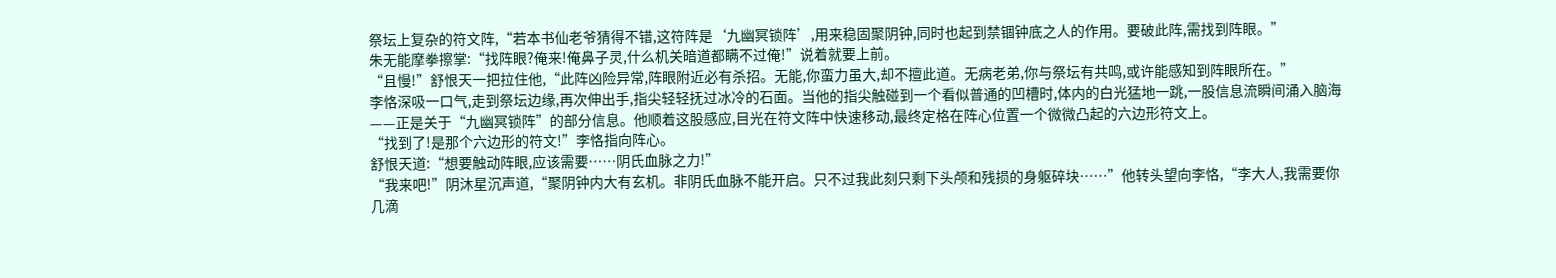祭坛上复杂的符文阵,“若本书仙老爷猜得不错,这符阵是‘九幽冥锁阵’,用来稳固聚阴钟,同时也起到禁锢钟底之人的作用。要破此阵,需找到阵眼。”
朱无能摩拳擦掌:“找阵眼?俺来!俺鼻子灵,什么机关暗道都瞒不过俺!”说着就要上前。
“且慢!”舒恨天一把拉住他,“此阵凶险异常,阵眼附近必有杀招。无能,你蛮力虽大,却不擅此道。无病老弟,你与祭坛有共鸣,或许能感知到阵眼所在。”
李恪深吸一口气,走到祭坛边缘,再次伸出手,指尖轻轻抚过冰冷的石面。当他的指尖触碰到一个看似普通的凹槽时,体内的白光猛地一跳,一股信息流瞬间涌入脑海——正是关于“九幽冥锁阵”的部分信息。他顺着这股感应,目光在符文阵中快速移动,最终定格在阵心位置一个微微凸起的六边形符文上。
“找到了!是那个六边形的符文!”李恪指向阵心。
舒恨天道:“想要触动阵眼,应该需要……阴氏血脉之力!”
“我来吧!”阴沐星沉声道,“聚阴钟内大有玄机。非阴氏血脉不能开启。只不过我此刻只剩下头颅和残损的身躯碎块……”他转头望向李恪,“李大人,我需要你几滴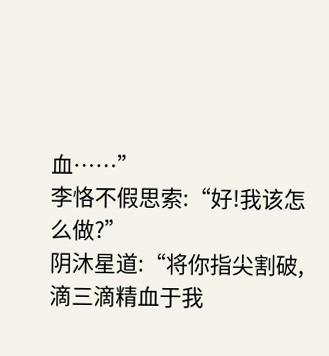血……”
李恪不假思索:“好!我该怎么做?”
阴沐星道:“将你指尖割破,滴三滴精血于我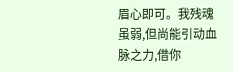眉心即可。我残魂虽弱,但尚能引动血脉之力,借你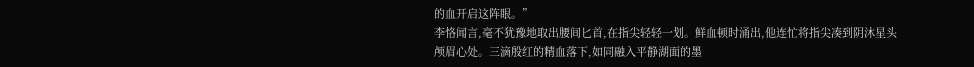的血开启这阵眼。”
李恪闻言,毫不犹豫地取出腰间匕首,在指尖轻轻一划。鲜血顿时涌出,他连忙将指尖凑到阴沐星头颅眉心处。三滴殷红的精血落下,如同融入平静湖面的墨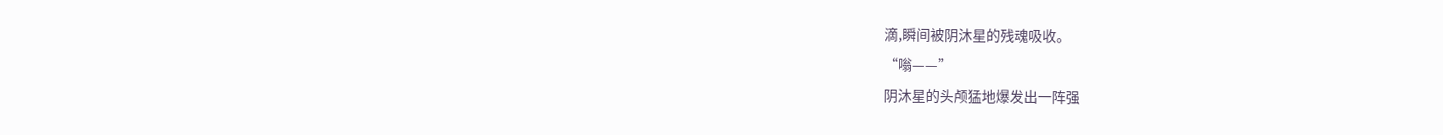滴,瞬间被阴沐星的残魂吸收。
“嗡——”
阴沐星的头颅猛地爆发出一阵强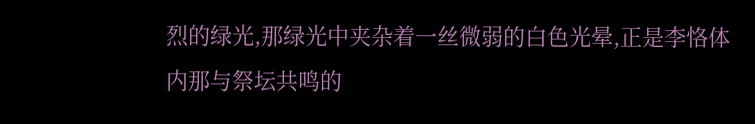烈的绿光,那绿光中夹杂着一丝微弱的白色光晕,正是李恪体内那与祭坛共鸣的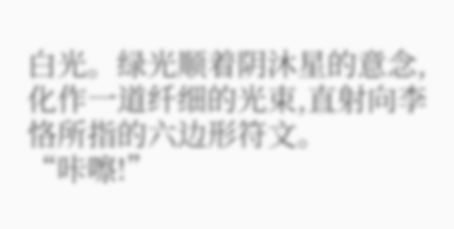白光。绿光顺着阴沐星的意念,化作一道纤细的光束,直射向李恪所指的六边形符文。
“咔嚓!”